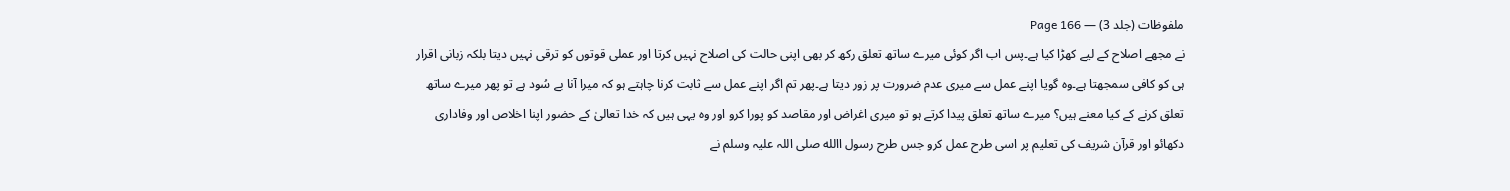ملفوظات (جلد 3) — Page 166
نے مجھے اصلاح کے لیے کھڑا کیا ہے۔پس اب اگر کوئی میرے ساتھ تعلق رکھ کر بھی اپنی حالت کی اصلاح نہیں کرتا اور عملی قوتوں کو ترقی نہیں دیتا بلکہ زبانی اقرار ہی کو کافی سمجھتا ہے۔وہ گویا اپنے عمل سے میری عدم ضرورت پر زور دیتا ہے۔پھر تم اگر اپنے عمل سے ثابت کرنا چاہتے ہو کہ میرا آنا بے سُود ہے تو پھر میرے ساتھ تعلق کرنے کے کیا معنے ہیں؟ میرے ساتھ تعلق پیدا کرتے ہو تو میری اغراض اور مقاصد کو پورا کرو اور وہ یہی ہیں کہ خدا تعالیٰ کے حضور اپنا اخلاص اور وفاداری دکھائو اور قرآن شریف کی تعلیم پر اسی طرح عمل کرو جس طرح رسول االله صلی اللہ علیہ وسلم نے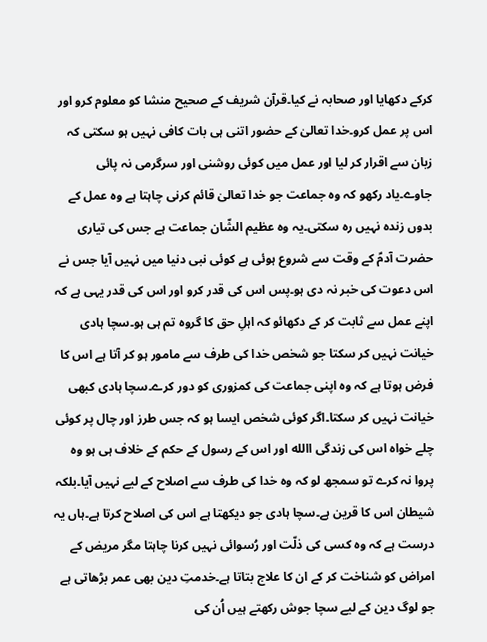کرکے دکھایا اور صحابہ نے کیا۔قرآن شریف کے صحیح منشا کو معلوم کرو اور اس پر عمل کرو۔خدا تعالیٰ کے حضور اتنی ہی بات کافی نہیں ہو سکتی کہ زبان سے اقرار کر لیا اور عمل میں کوئی روشنی اور سرگرمی نہ پائی جاوے۔یاد رکھو کہ وہ جماعت جو خدا تعالیٰ قائم کرنی چاہتا ہے وہ عمل کے بدوں زندہ نہیں رہ سکتی۔یہ وہ عظیم الشّان جماعت ہے جس کی تیاری حضرت آدمؑ کے وقت سے شروع ہوئی ہے کوئی نبی دنیا میں نہیں آیا جس نے اس دعوت کی خبر نہ دی ہو۔پس اس کی قدر کرو اور اس کی قدر یہی ہے کہ اپنے عمل سے ثابت کر کے دکھائو کہ اہلِ حق کا گروہ تم ہی ہو۔سچا ہادی خیانت نہیں کر سکتا جو شخص خدا کی طرف سے مامور ہو کر آتا ہے اس کا فرض ہوتا ہے کہ وہ اپنی جماعت کی کمزوری کو دور کرے۔سچا ہادی کبھی خیانت نہیں کر سکتا۔اگر کوئی شخص ایسا ہو کہ جس طرز اور چال پر کوئی چلے خواہ اس کی زندگی االله اور اس کے رسول کے حکم کے خلاف ہی ہو وہ پروا نہ کرے تو سمجھ لو کہ وہ خدا کی طرف سے اصلاح کے لیے نہیں آیا۔بلکہ شیطان اس کا قرین ہے۔سچا ہادی جو دیکھتا ہے اس کی اصلاح کرتا ہے۔ہاں یہ درست ہے کہ وہ کسی کی ذلّت اور رُسوائی نہیں کرنا چاہتا مگر مریض کے امراض کو شناخت کر کے ان کا علاج بتاتا ہے۔خدمتِ دین بھی عمر بڑھاتی ہے جو لوگ دین کے لیے سچا جوش رکھتے ہیں اُن کی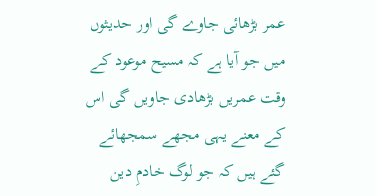عمر بڑھائی جاوے گی اور حدیثوں میں جو آیا ہے کہ مسیح موعود کے وقت عمریں بڑھادی جاویں گی اس کے معنے یہی مجھے سمجھائے گئے ہیں کہ جو لوگ خادمِ دین